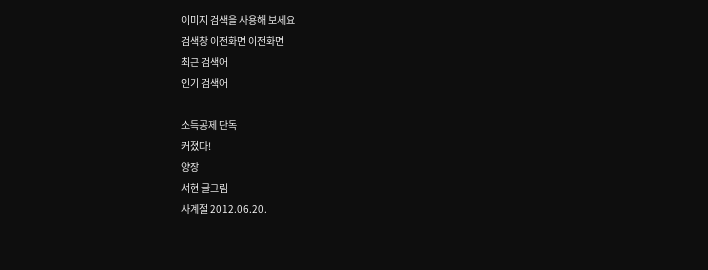이미지 검색을 사용해 보세요
검색창 이전화면 이전화면
최근 검색어
인기 검색어

소득공제 단독
커졌다!
양장
서현 글그림
사계절 2012.06.20.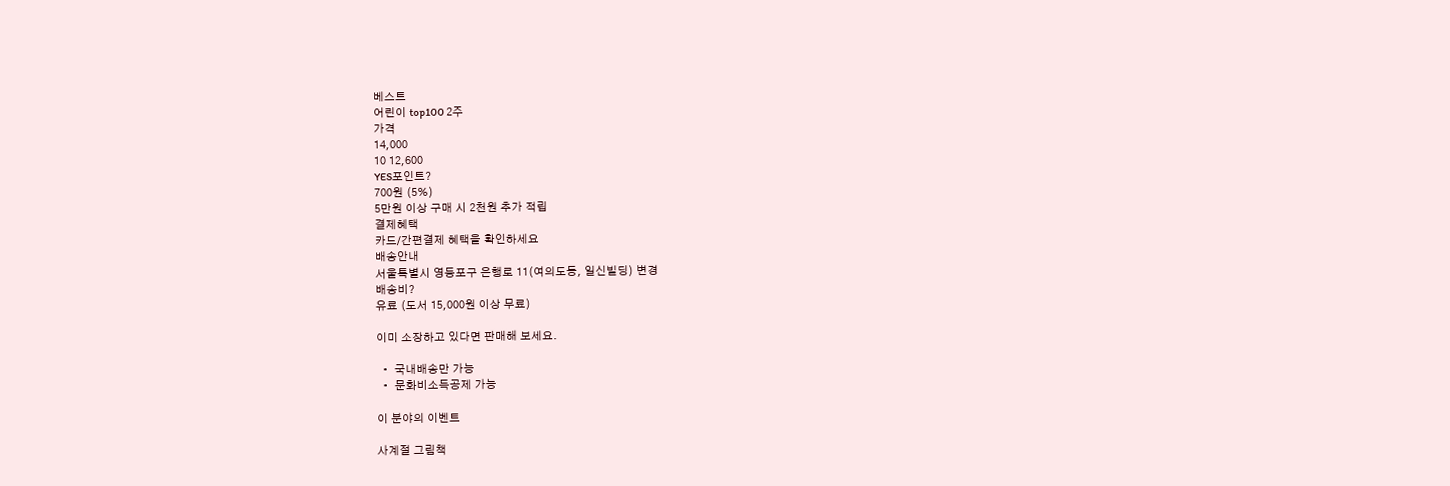베스트
어린이 top100 2주
가격
14,000
10 12,600
YES포인트?
700원 (5%)
5만원 이상 구매 시 2천원 추가 적립
결제혜택
카드/간편결제 혜택을 확인하세요
배송안내
서울특별시 영등포구 은행로 11(여의도동, 일신빌딩) 변경
배송비?
유료 (도서 15,000원 이상 무료)

이미 소장하고 있다면 판매해 보세요.

  •  국내배송만 가능
  •  문화비소득공제 가능

이 분야의 이벤트

사계절 그림책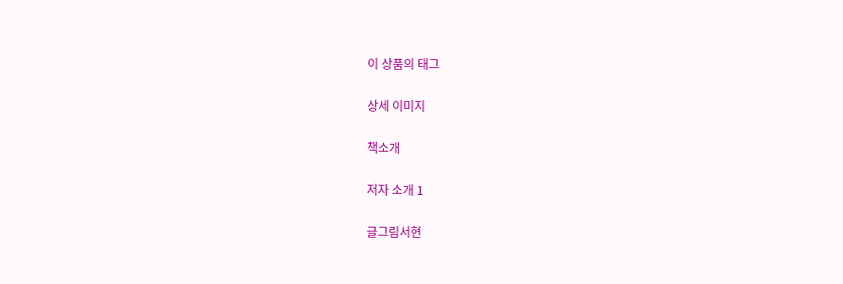이 상품의 태그

상세 이미지

책소개

저자 소개 1

글그림서현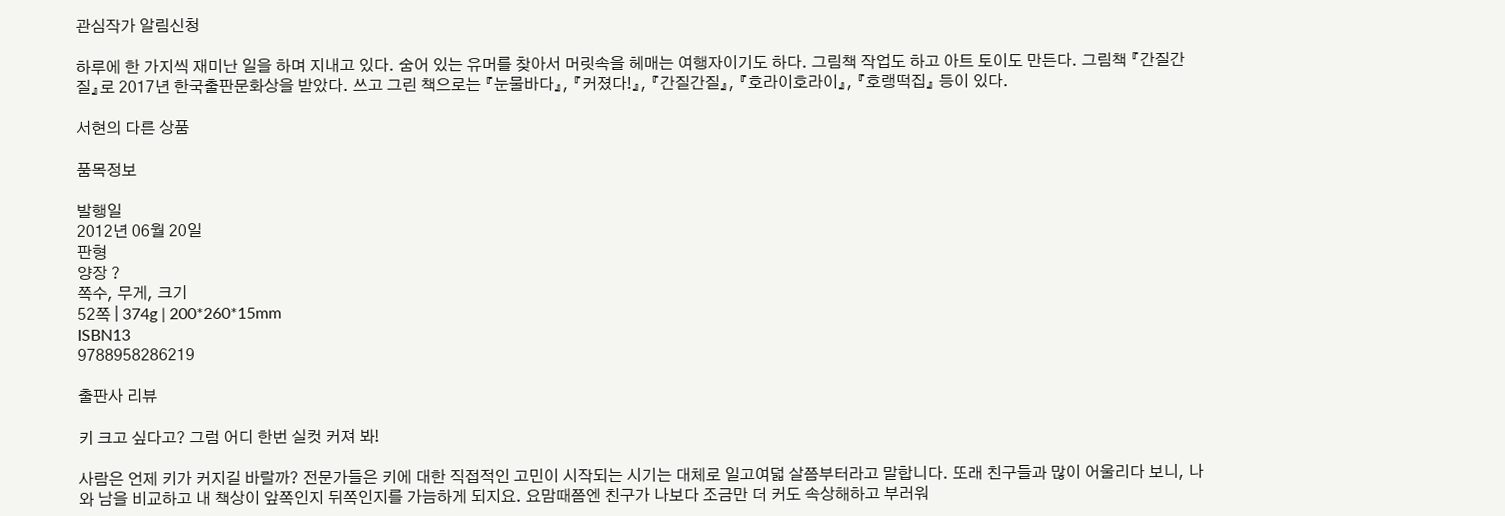관심작가 알림신청

하루에 한 가지씩 재미난 일을 하며 지내고 있다. 숨어 있는 유머를 찾아서 머릿속을 헤매는 여행자이기도 하다. 그림책 작업도 하고 아트 토이도 만든다. 그림책 『간질간질』로 2017년 한국출판문화상을 받았다. 쓰고 그린 책으로는 『눈물바다』, 『커졌다!』, 『간질간질』, 『호라이호라이』, 『호랭떡집』 등이 있다.

서현의 다른 상품

품목정보

발행일
2012년 06월 20일
판형
양장 ?
쪽수, 무게, 크기
52쪽 | 374g | 200*260*15mm
ISBN13
9788958286219

출판사 리뷰

키 크고 싶다고? 그럼 어디 한번 실컷 커져 봐!

사람은 언제 키가 커지길 바랄까? 전문가들은 키에 대한 직접적인 고민이 시작되는 시기는 대체로 일고여덟 살쯤부터라고 말합니다. 또래 친구들과 많이 어울리다 보니, 나와 남을 비교하고 내 책상이 앞쪽인지 뒤쪽인지를 가늠하게 되지요. 요맘때쯤엔 친구가 나보다 조금만 더 커도 속상해하고 부러워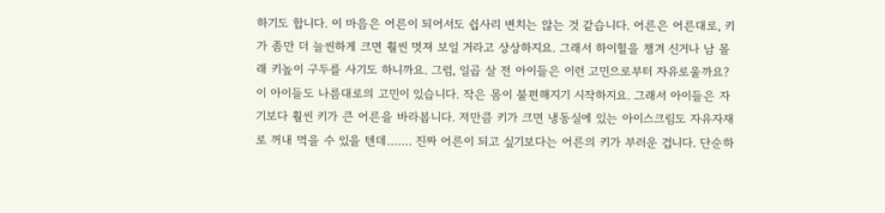하기도 합니다. 이 마음은 어른이 되어서도 쉽사리 변치는 않는 것 같습니다. 어른은 어른대로, 키가 좀만 더 늘씬하게 크면 훨씬 멋져 보일 거라고 상상하지요. 그래서 하이힐을 챙겨 신거나 남 몰래 키높이 구두를 사기도 하니까요. 그럼, 일곱 살 전 아이들은 이런 고민으로부터 자유로울까요? 이 아이들도 나름대로의 고민이 있습니다. 작은 몸이 불편해지기 시작하지요. 그래서 아이들은 자기보다 훨씬 키가 큰 어른을 바라봅니다. 저만큼 키가 크면 냉동실에 있는 아이스크림도 자유자재로 꺼내 먹을 수 있을 텐데……. 진짜 어른이 되고 싶기보다는 어른의 키가 부러운 겁니다. 단순하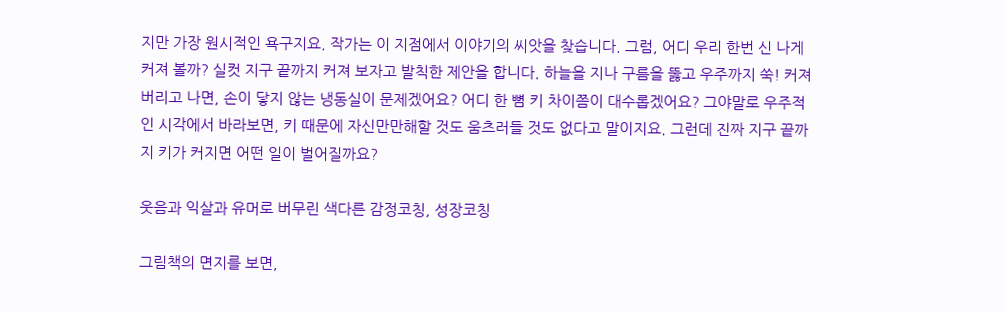지만 가장 원시적인 욕구지요. 작가는 이 지점에서 이야기의 씨앗을 찾습니다. 그럼, 어디 우리 한번 신 나게 커져 볼까? 실컷 지구 끝까지 커져 보자고 발칙한 제안을 합니다. 하늘을 지나 구름을 뚫고 우주까지 쑥! 커져 버리고 나면, 손이 닿지 않는 냉동실이 문제겠어요? 어디 한 뼘 키 차이쯤이 대수롭겠어요? 그야말로 우주적인 시각에서 바라보면, 키 때문에 자신만만해할 것도 움츠러들 것도 없다고 말이지요. 그런데 진짜 지구 끝까지 키가 커지면 어떤 일이 벌어질까요?

웃음과 익살과 유머로 버무린 색다른 감정코칭, 성장코칭

그림책의 면지를 보면,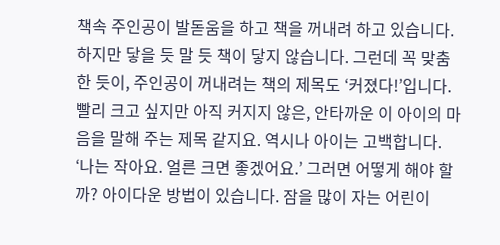책속 주인공이 발돋움을 하고 책을 꺼내려 하고 있습니다. 하지만 닿을 듯 말 듯 책이 닿지 않습니다. 그런데 꼭 맞춤한 듯이, 주인공이 꺼내려는 책의 제목도 ‘커졌다!’입니다. 빨리 크고 싶지만 아직 커지지 않은, 안타까운 이 아이의 마음을 말해 주는 제목 같지요. 역시나 아이는 고백합니다. ‘나는 작아요. 얼른 크면 좋겠어요.’ 그러면 어떻게 해야 할까? 아이다운 방법이 있습니다. 잠을 많이 자는 어린이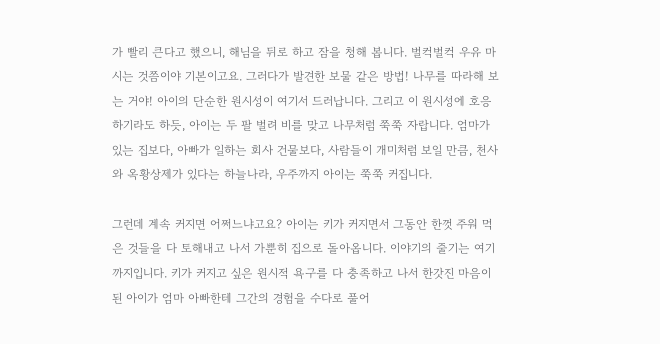가 빨리 큰다고 했으니, 해님을 뒤로 하고 잠을 청해 봅니다. 벌컥벌컥 우유 마시는 것쯤이야 기본이고요. 그러다가 발견한 보물 같은 방법! 나무를 따라해 보는 거야! 아이의 단순한 원시성이 여기서 드러납니다. 그리고 이 원시성에 호응하기라도 하듯, 아이는 두 팔 벌려 비를 맞고 나무처럼 쭉쭉 자랍니다. 엄마가 있는 집보다, 아빠가 일하는 회사 건물보다, 사람들이 개미처럼 보일 만큼, 천사와 옥황상제가 있다는 하늘나라, 우주까지 아이는 쭉쭉 커집니다.

그런데 계속 커지면 어쩌느냐고요? 아이는 키가 커지면서 그동안 한껏 주워 먹은 것들을 다 토해내고 나서 가뿐히 집으로 돌아옵니다. 이야기의 줄기는 여기까지입니다. 키가 커지고 싶은 원시적 욕구를 다 충족하고 나서 한갓진 마음이 된 아이가 엄마 아빠한테 그간의 경험을 수다로 풀어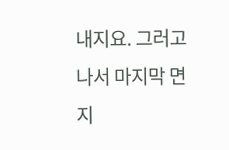내지요. 그러고 나서 마지막 면지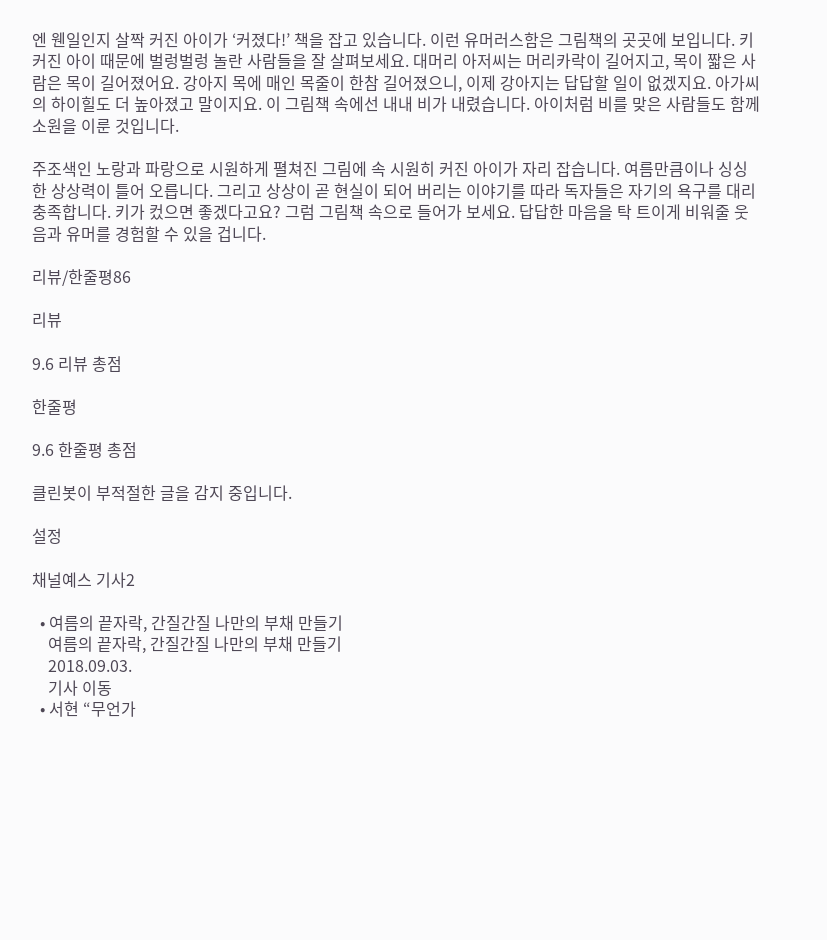엔 웬일인지 살짝 커진 아이가 ‘커졌다!’ 책을 잡고 있습니다. 이런 유머러스함은 그림책의 곳곳에 보입니다. 키 커진 아이 때문에 벌렁벌렁 놀란 사람들을 잘 살펴보세요. 대머리 아저씨는 머리카락이 길어지고, 목이 짧은 사람은 목이 길어졌어요. 강아지 목에 매인 목줄이 한참 길어졌으니, 이제 강아지는 답답할 일이 없겠지요. 아가씨의 하이힐도 더 높아졌고 말이지요. 이 그림책 속에선 내내 비가 내렸습니다. 아이처럼 비를 맞은 사람들도 함께 소원을 이룬 것입니다.

주조색인 노랑과 파랑으로 시원하게 펼쳐진 그림에 속 시원히 커진 아이가 자리 잡습니다. 여름만큼이나 싱싱한 상상력이 틀어 오릅니다. 그리고 상상이 곧 현실이 되어 버리는 이야기를 따라 독자들은 자기의 욕구를 대리 충족합니다. 키가 컸으면 좋겠다고요? 그럼 그림책 속으로 들어가 보세요. 답답한 마음을 탁 트이게 비워줄 웃음과 유머를 경험할 수 있을 겁니다.

리뷰/한줄평86

리뷰

9.6 리뷰 총점

한줄평

9.6 한줄평 총점

클린봇이 부적절한 글을 감지 중입니다.

설정

채널예스 기사2

  • 여름의 끝자락, 간질간질 나만의 부채 만들기
    여름의 끝자락, 간질간질 나만의 부채 만들기
    2018.09.03.
    기사 이동
  • 서현 “무언가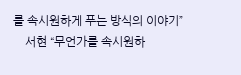를 속시원하게 푸는 방식의 이야기”
    서현 “무언가를 속시원하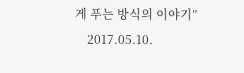게 푸는 방식의 이야기”
    2017.05.10.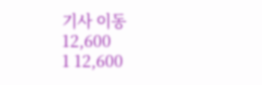기사 이동
12,600
1 12,600